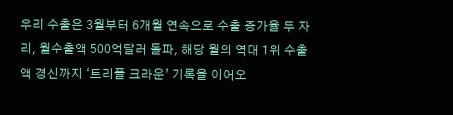우리 수출은 3월부터 6개월 연속으로 수출 증가율 두 자리, 월수출액 500억달러 돌파, 해당 월의 역대 1위 수출액 경신까지 ‘트리플 크라운’ 기록을 이어오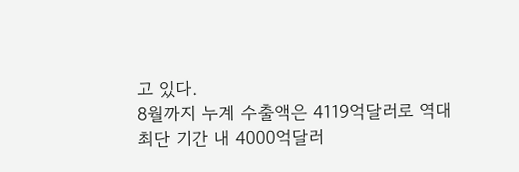고 있다.
8월까지 누계 수출액은 4119억달러로 역대 최단 기간 내 4000억달러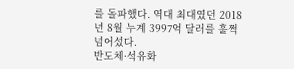를 돌파했다. 역대 최대였던 2018년 8월 누계 3997억 달러를 훌쩍 넘어섰다.
반도체·석유화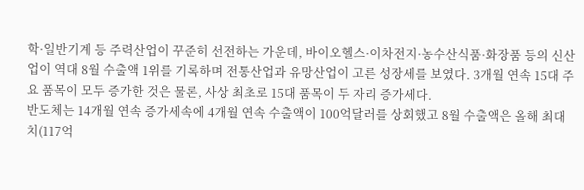학·일반기계 등 주력산업이 꾸준히 선전하는 가운데, 바이오헬스·이차전지·농수산식품·화장품 등의 신산업이 역대 8월 수출액 1위를 기록하며 전통산업과 유망산업이 고른 성장세를 보였다. 3개월 연속 15대 주요 품목이 모두 증가한 것은 물론, 사상 최초로 15대 품목이 두 자리 증가세다.
반도체는 14개월 연속 증가세속에 4개월 연속 수출액이 100억달러를 상회했고 8월 수출액은 올해 최대치(117억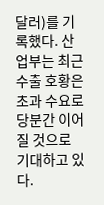달러)를 기록했다. 산업부는 최근 수출 호황은 초과 수요로 당분간 이어질 것으로 기대하고 있다.